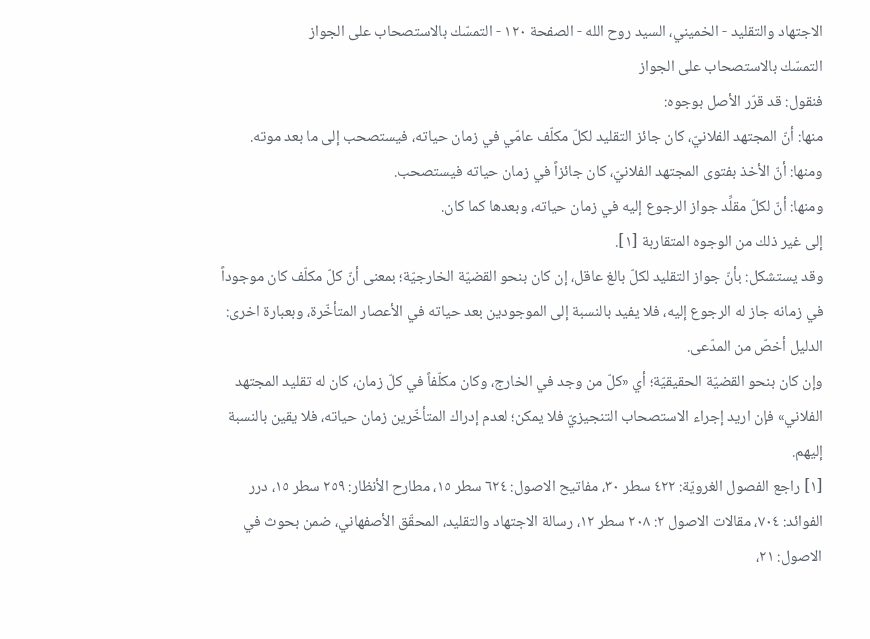الاجتهاد والتقليد - الخميني، السيد روح الله - الصفحة ١٢٠ - التمسّك بالاستصحاب على الجواز
التمسّك بالاستصحاب على الجواز
فنقول: قد قرّر الأصل بوجوه:
منها: أنّ المجتهد الفلانيّ، كان جائز التقليد لكلّ مكلّف عامّي في زمان حياته، فيستصحب إلى ما بعد موته.
ومنها: أنّ الأخذ بفتوى المجتهد الفلانيّ، كان جائزاً في زمان حياته فيستصحب.
ومنها: أنّ لكلّ مقلِّد جواز الرجوع إليه في زمان حياته، وبعدها كما كان.
إلى غير ذلك من الوجوه المتقاربة [١].
وقد يستشكل: بأنّ جواز التقليد لكلّ بالغ عاقل، إن كان بنحو القضيّة الخارجيّة؛ بمعنى أنّ كلّ مكلّف كان موجوداً في زمانه جاز له الرجوع إليه، فلا يفيد بالنسبة إلى الموجودين بعد حياته في الأعصار المتأخّرة، وبعبارة اخرى:
الدليل أخصّ من المدّعى.
وإن كان بنحو القضيّة الحقيقيّة؛ أي «كلّ من وجد في الخارج، وكان مكلّفاً في كلّ زمان، كان له تقليد المجتهد الفلاني» فإن اريد إجراء الاستصحاب التنجيزيّ فلا يمكن؛ لعدم إدراك المتأخّرين زمان حياته، فلا يقين بالنسبة إليهم.
[١] راجع الفصول الغرويّة: ٤٢٢ سطر ٣٠، مفاتيح الاصول: ٦٢٤ سطر ١٥، مطارح الأنظار: ٢٥٩ سطر ١٥، درر الفوائد: ٧٠٤، مقالات الاصول ٢: ٢٠٨ سطر ١٢، رسالة الاجتهاد والتقليد، المحقّق الأصفهاني، ضمن بحوث في الاصول: ٢١،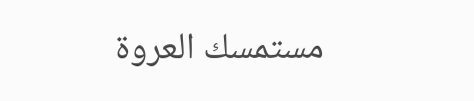مستمسك العروة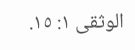الوثقى ١: ١٥.